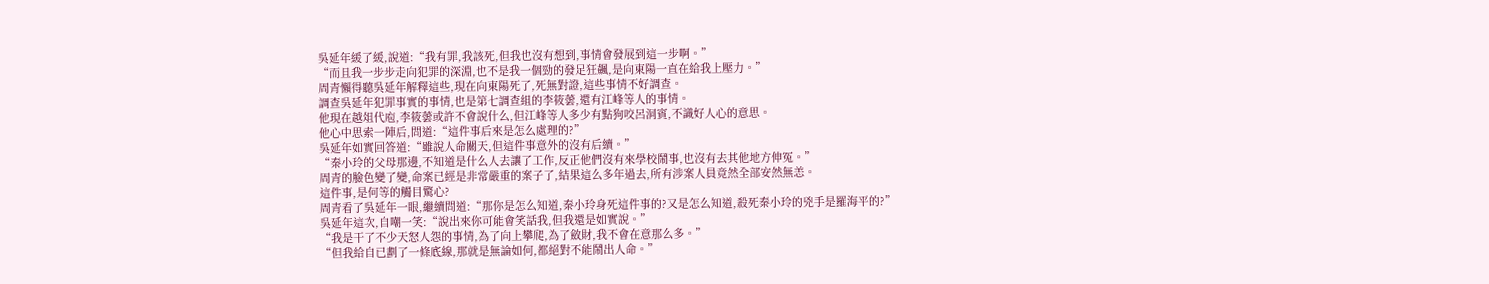吳延年緩了緩,說道:“我有罪,我該死,但我也沒有想到,事情會發展到這一步啊。”
“而且我一步步走向犯罪的深淵,也不是我一個勁的發足狂飆,是向東陽一直在給我上壓力。”
周青懶得聽吳延年解釋這些,現在向東陽死了,死無對證,這些事情不好調查。
調查吳延年犯罪事實的事情,也是第七調查組的李筱蕓,還有江峰等人的事情。
他現在越俎代庖,李筱蕓或許不會說什么,但江峰等人多少有點狗咬呂洞賓,不識好人心的意思。
他心中思索一陣后,問道:“這件事后來是怎么處理的?”
吳延年如實回答道:“雖說人命關天,但這件事意外的沒有后續。”
“秦小玲的父母那邊,不知道是什么人去讓了工作,反正他們沒有來學校鬧事,也沒有去其他地方伸冤。”
周青的臉色變了變,命案已經是非常嚴重的案子了,結果這么多年過去,所有涉案人員竟然全部安然無恙。
這件事,是何等的觸目驚心?
周青看了吳延年一眼,繼續問道:“那你是怎么知道,秦小玲身死這件事的?又是怎么知道,殺死秦小玲的兇手是羅海平的?”
吳延年這次,自嘲一笑:“說出來你可能會笑話我,但我還是如實說。”
“我是干了不少天怒人怨的事情,為了向上攀爬,為了斂財,我不會在意那么多。”
“但我給自已劃了一條底線,那就是無論如何,都絕對不能鬧出人命。”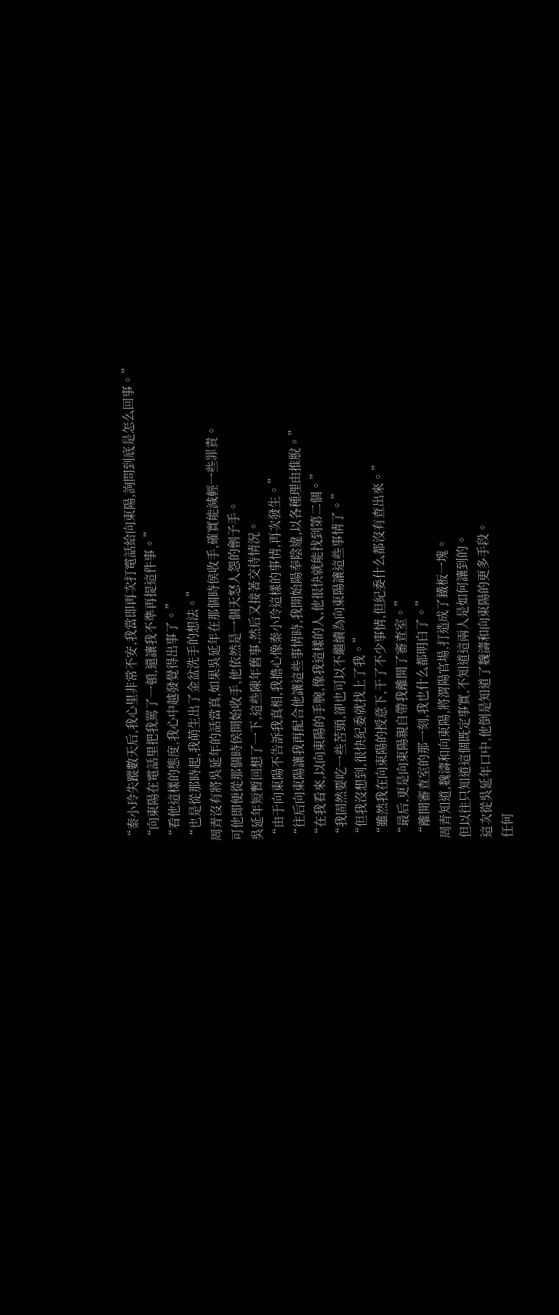“秦小玲失蹤數天后,我心里非常不安,我當即再次打電話給向東陽,詢問到底是怎么回事。”
“向東陽在電話里把我罵了一頓,還讓我不準再提這件事。”
“看他這樣的態度,我心中越發覺得出事了。”
“也是從那時起,我萌生出了金盆洗手的想法。”
周青沒有將吳延年的話當真,如果吳延年在那個時侯收手,確實能減輕一些罪責。
可他即便從那個時侯開始收手,他依然是一個天怒人怨的劊子手。
吳延年短暫回想了一下,這些陳年舊事,然后又接著交待情況。
“由于向東陽不告訴我真相,我擔心像秦小玲這樣的事情,再次發生。”
“往后向東陽讓我再配合他讓這些事情時,我開始陽奉陰違,以各種理由推脫。”
“在我看來,以向東陽的手腕,像我這樣的人,他很快就能找到第二個。”
“我固然要吃一些苦頭,卻也可以不繼續為向東陽讓這些事情了。”
“但我沒想到,很快紀委就找上了我。”
“雖然我在向東陽的授意下,干了不少事情,但紀委什么都沒有查出來。”
“最后,更是向東陽親自帶我離開了審查室。”
“離開審查室的那一刻,我也什么都明白了。”
周青知道,魏濤和向東陽,將渭陽官場,打造成了鐵板一塊。
但以往只知道這個既定事實,不知道這兩人是如何讓到的。
這次從吳延年口中,他倒是知道了魏濤和向東陽的更多手段。
任何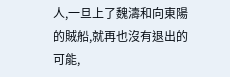人,一旦上了魏濤和向東陽的賊船,就再也沒有退出的可能,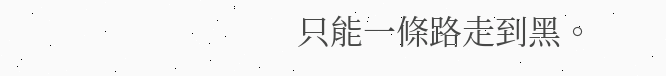只能一條路走到黑。